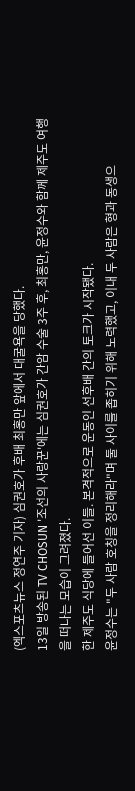(엑스포츠뉴스 정연주 기자) 심권호가 후배 최홍만 앞에서 대굴욕을 당했다.
13일 방송된 TV CHOSUN '조선의 사랑꾼'에는 심권호가 간암 수술 3주 후, 최홍만, 윤정수와 함께 제주도 여행을 떠나는 모습이 그려졌다.
한 제주도 식당에 들어선 이들. 본격적으로 운동인 선후배 간의 토크가 시작됐다.
윤정수는 "두 사람 호칭을 정리해라"며 둘 사이를 좁히기 위해 노력했고, 이내 두 사람은 형과 동생으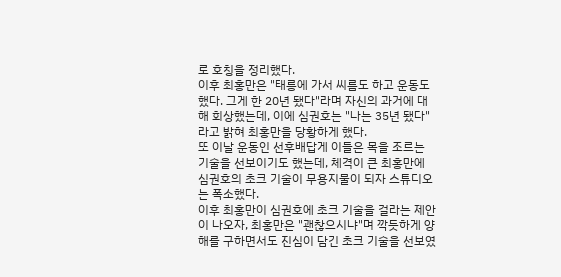로 호칭을 정리했다.
이후 최홍만은 "태릉에 가서 씨름도 하고 운동도 했다. 그게 한 20년 됐다"라며 자신의 과거에 대해 회상했는데, 이에 심권호는 "나는 35년 됐다"라고 밝혀 최홍만을 당황하게 했다.
또 이날 운동인 선후배답게 이들은 목을 조르는 기술을 선보이기도 했는데, 체격이 큰 최홍만에 심권호의 초크 기술이 무용지물이 되자 스튜디오는 폭소했다.
이후 최홍만이 심권호에 초크 기술을 걸라는 제안이 나오자, 최홍만은 "괜찮으시냐"며 깍듯하게 양해를 구하면서도 진심이 담긴 초크 기술을 선보였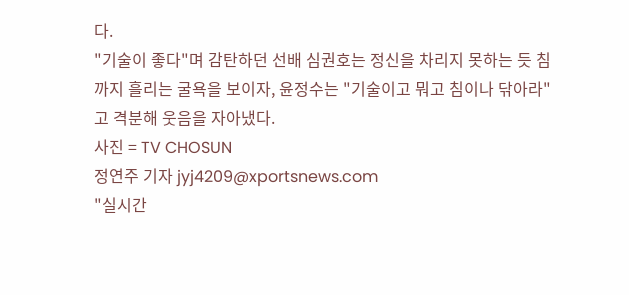다.
"기술이 좋다"며 감탄하던 선배 심권호는 정신을 차리지 못하는 듯 침까지 흘리는 굴욕을 보이자, 윤정수는 "기술이고 뭐고 침이나 닦아라"고 격분해 웃음을 자아냈다.
사진 = TV CHOSUN
정연주 기자 jyj4209@xportsnews.com
"실시간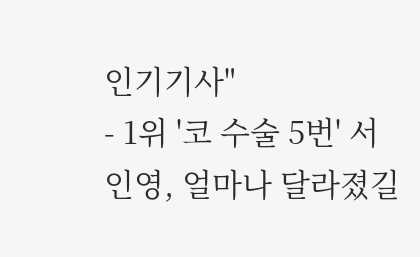인기기사"
- 1위 '코 수술 5번' 서인영, 얼마나 달라졌길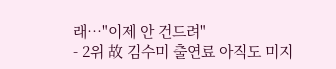래…"이제 안 건드려"
- 2위 故 김수미 출연료 아직도 미지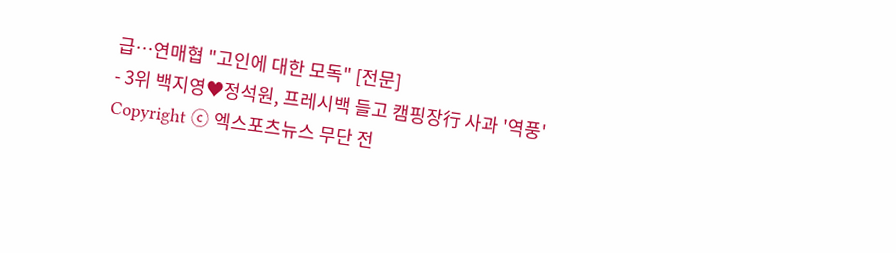급…연매협 "고인에 대한 모독" [전문]
- 3위 백지영♥정석원, 프레시백 들고 캠핑장行 사과 '역풍'
Copyright ⓒ 엑스포츠뉴스 무단 전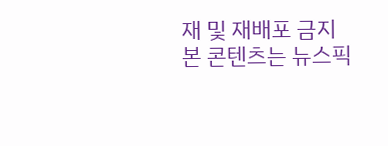재 및 재배포 금지
본 콘텐츠는 뉴스픽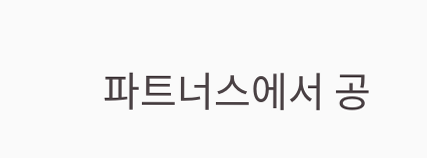파트너스에서 공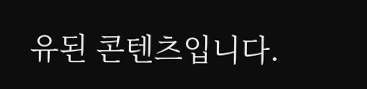유된 콘텐츠입니다.